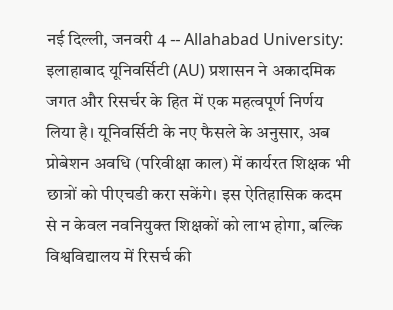नई दिल्ली, जनवरी 4 -- Allahabad University: इलाहाबाद यूनिवर्सिटी (AU) प्रशासन ने अकादमिक जगत और रिसर्चर के हित में एक महत्वपूर्ण निर्णय लिया है। यूनिवर्सिटी के नए फैसले के अनुसार, अब प्रोबेशन अवधि (परिवीक्षा काल) में कार्यरत शिक्षक भी छात्रों को पीएचडी करा सकेंगे। इस ऐतिहासिक कदम से न केवल नवनियुक्त शिक्षकों को लाभ होगा, बल्कि विश्वविद्यालय में रिसर्च की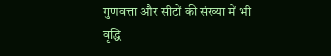गुणवत्ता और सीटों की संख्या में भी वृद्धि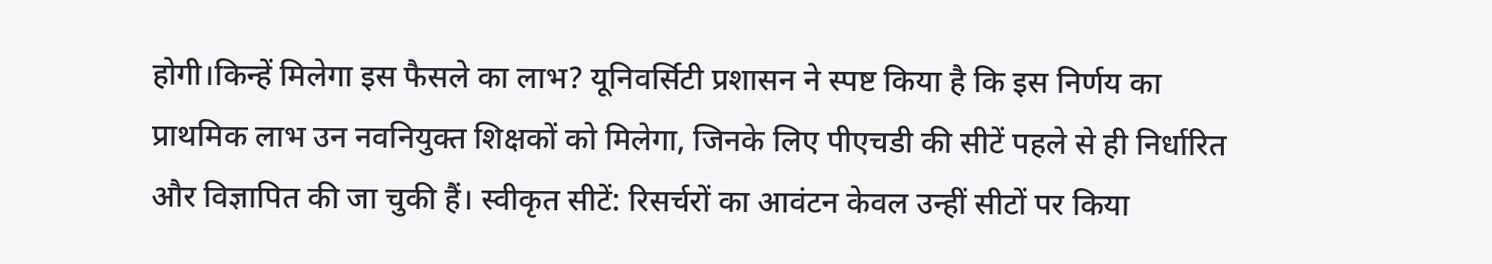होगी।किन्हें मिलेगा इस फैसले का लाभ? यूनिवर्सिटी प्रशासन ने स्पष्ट किया है कि इस निर्णय का प्राथमिक लाभ उन नवनियुक्त शिक्षकों को मिलेगा, जिनके लिए पीएचडी की सीटें पहले से ही निर्धारित और विज्ञापित की जा चुकी हैं। स्वीकृत सीटें: रिसर्चरों का आवंटन केवल उन्हीं सीटों पर किया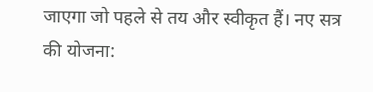जाएगा जो पहले से तय और स्वीकृत हैं। नए सत्र की योजना: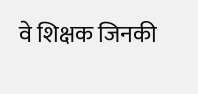वे शिक्षक जिनकी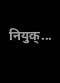नियुक्...